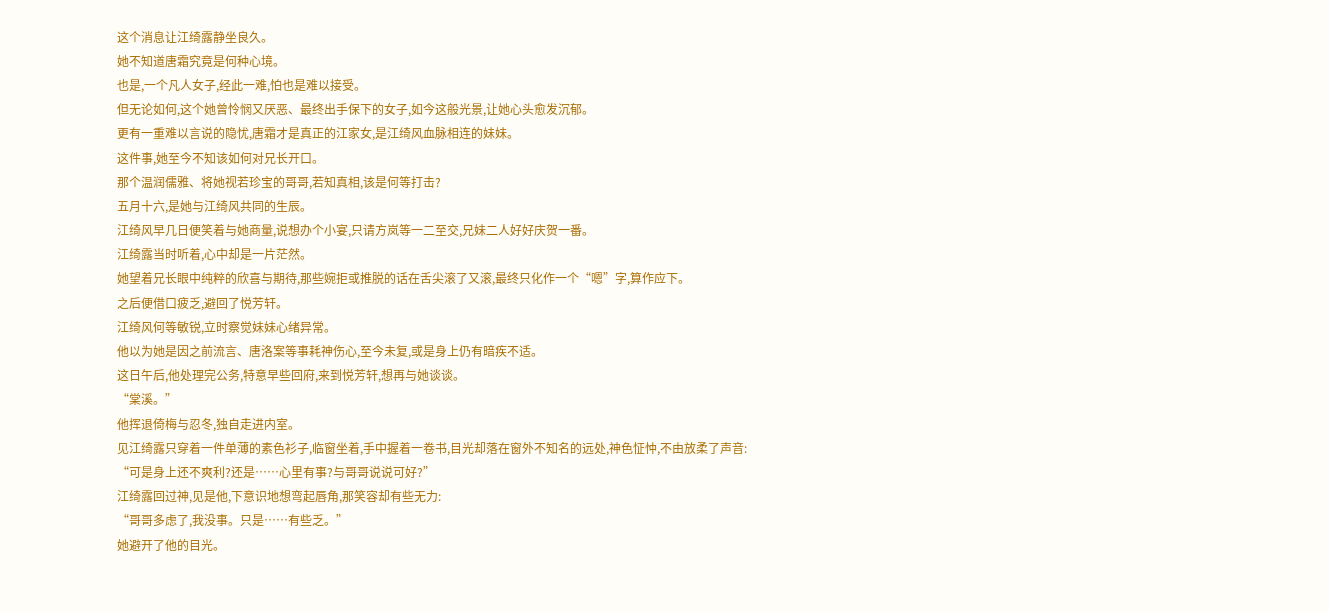这个消息让江绮露静坐良久。
她不知道唐霜究竟是何种心境。
也是,一个凡人女子,经此一难,怕也是难以接受。
但无论如何,这个她曾怜悯又厌恶、最终出手保下的女子,如今这般光景,让她心头愈发沉郁。
更有一重难以言说的隐忧,唐霜才是真正的江家女,是江绮风血脉相连的妹妹。
这件事,她至今不知该如何对兄长开口。
那个温润儒雅、将她视若珍宝的哥哥,若知真相,该是何等打击?
五月十六,是她与江绮风共同的生辰。
江绮风早几日便笑着与她商量,说想办个小宴,只请方岚等一二至交,兄妹二人好好庆贺一番。
江绮露当时听着,心中却是一片茫然。
她望着兄长眼中纯粹的欣喜与期待,那些婉拒或推脱的话在舌尖滚了又滚,最终只化作一个“嗯”字,算作应下。
之后便借口疲乏,避回了悦芳轩。
江绮风何等敏锐,立时察觉妹妹心绪异常。
他以为她是因之前流言、唐洛案等事耗神伤心,至今未复,或是身上仍有暗疾不适。
这日午后,他处理完公务,特意早些回府,来到悦芳轩,想再与她谈谈。
“棠溪。”
他挥退倚梅与忍冬,独自走进内室。
见江绮露只穿着一件单薄的素色衫子,临窗坐着,手中握着一卷书,目光却落在窗外不知名的远处,神色怔忡,不由放柔了声音:
“可是身上还不爽利?还是……心里有事?与哥哥说说可好?”
江绮露回过神,见是他,下意识地想弯起唇角,那笑容却有些无力:
“哥哥多虑了,我没事。只是……有些乏。”
她避开了他的目光。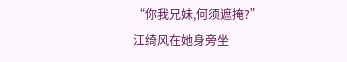“你我兄妹,何须遮掩?”
江绮风在她身旁坐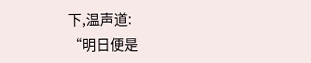下,温声道:
“明日便是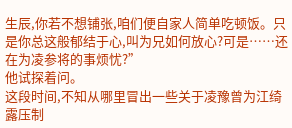生辰,你若不想铺张,咱们便自家人简单吃顿饭。只是你总这般郁结于心,叫为兄如何放心?可是……还在为凌参将的事烦忧?”
他试探着问。
这段时间,不知从哪里冒出一些关于凌豫曾为江绮露压制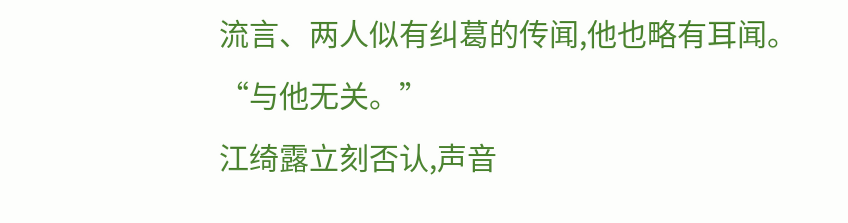流言、两人似有纠葛的传闻,他也略有耳闻。
“与他无关。”
江绮露立刻否认,声音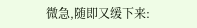微急,随即又缓下来: